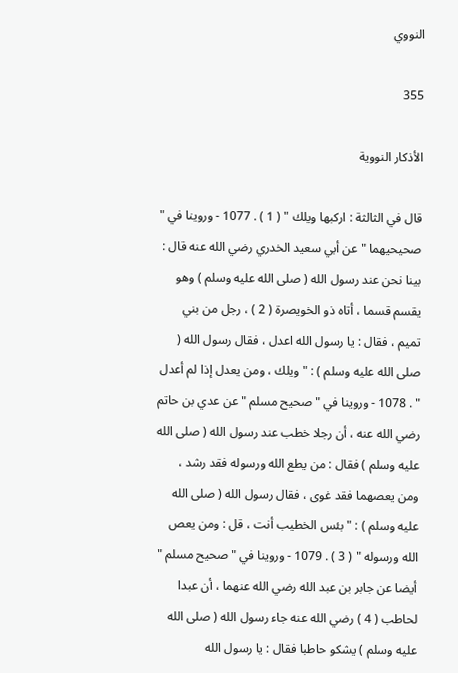النووي

355

الأذكار النووية

قال في الثالثة : اركبها ويلك " ( 1 ) . 1077 - وروينا في " صحيحيهما " عن أبي سعيد الخدري رضي الله عنه قال : بينا نحن عند رسول الله ( صلى الله عليه وسلم ) وهو يقسم قسما ، أتاه ذو الخويصرة ( 2 ) ، رجل من بني تميم ، فقال : يا رسول الله اعدل ، فقال رسول الله ( صلى الله عليه وسلم ) : " ويلك ، ومن يعدل إذا لم أعدل " . 1078 - وروينا في " صحيح مسلم " عن عدي بن حاتم رضي الله عنه ، أن رجلا خطب عند رسول الله ( صلى الله عليه وسلم ) فقال : من يطع الله ورسوله فقد رشد ، ومن يعصهما فقد غوى ، فقال رسول الله ( صلى الله عليه وسلم ) : " بئس الخطيب أنت ، قل : ومن يعص الله ورسوله " ( 3 ) . 1079 - وروينا في " صحيح مسلم " أيضا عن جابر بن عبد الله رضي الله عنهما ، أن عبدا لحاطب ( 4 ) رضي الله عنه جاء رسول الله ( صلى الله عليه وسلم ) يشكو حاطبا فقال : يا رسول الله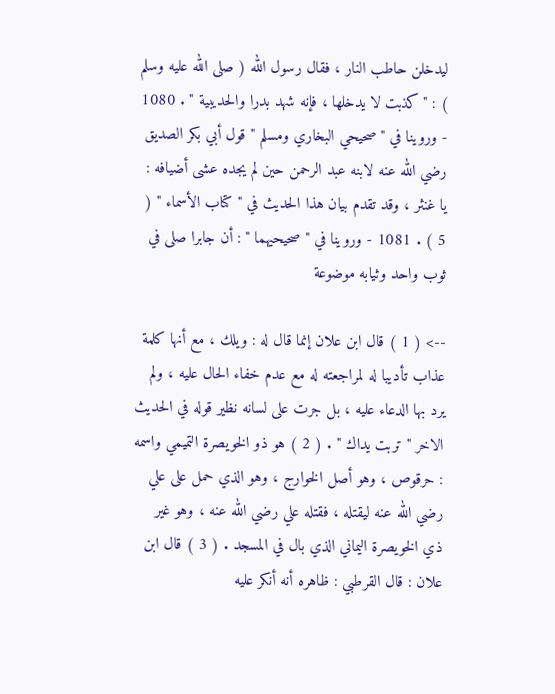ليدخلن حاطب النار ، فقال رسول الله ( صلى الله عليه وسلم ) : " كذبت لا يدخلها ، فإنه شهد بدرا والحديبية " . 1080 - وروينا في " صحيحي البخاري ومسلم " قول أبي بكر الصديق رضي الله عنه لابنه عبد الرحمن حين لم يجده عشى أضيافه : يا غنثر ، وقد تقدم بيان هذا الحديث في " كتاب الأسماء " ( 5 ) . 1081 - وروينا في " صحيحيهما " : أن جابرا صلى في ثوب واحد وثيابه موضوعة

--> ( 1 ) قال ابن علان إنما قال له : ويلك ، مع أنها كلمة عذاب تأديبا له لمراجعته له مع عدم خفاء الحال عليه ، ولم يرد بها الدعاء عليه ، بل جرت على لسانه نظير قوله في الحديث الاخر " تربت يداك " . ( 2 ) هو ذو الخويصرة التميمي واسمه : حرقوص ، وهو أصل الخوارج ، وهو الذي حمل على علي رضي الله عنه ليقتله ، فقتله علي رضي الله عنه ، وهو غير ذي الخويصرة اليماني الذي بال في المسجد . ( 3 ) قال ابن علان : قال القرطبي : ظاهره أنه أنكر عليه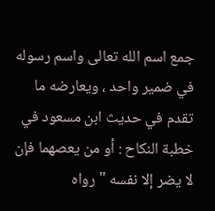جمع اسم الله تعالى واسم رسوله في ضمير واحد ، ويعارضه ما تقدم في حديث ابن مسعود في خطبة النكاح : أو من يعصهما فإن لا يضر إلا نفسه " رواه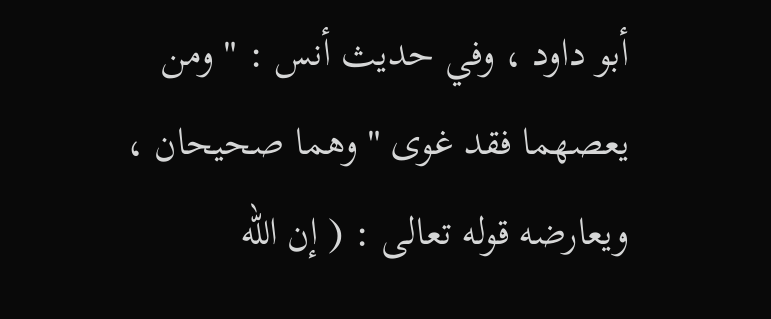أبو داود ، وفي حديث أنس : " ومن يعصهما فقد غوى " وهما صحيحان ، ويعارضه قوله تعالى : ( إن الله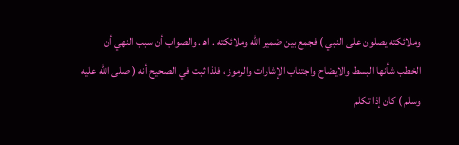وملائكته يصلون على النبي ) فجمع بين ضمير الله وملائكته . اه‍ . والصواب أن سبب النهي أن الخطب شأنها البسط والايضاح واجتناب الإشارات والرموز ، فلذا ثبت في الصحيح أنه ( صلى الله عليه وسلم ) كان إذا تكلم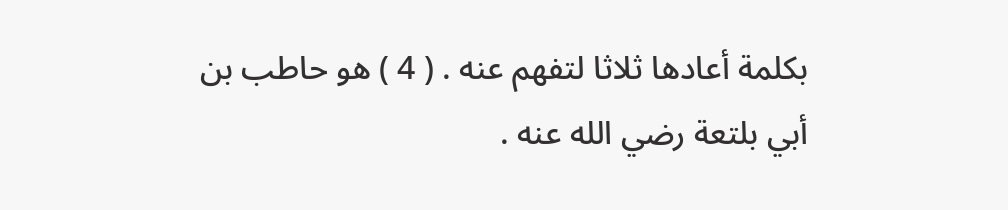بكلمة أعادها ثلاثا لتفهم عنه . ( 4 ) هو حاطب بن أبي بلتعة رضي الله عنه .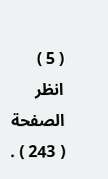( 5 ) انظر الصفحة ( 243 ) .